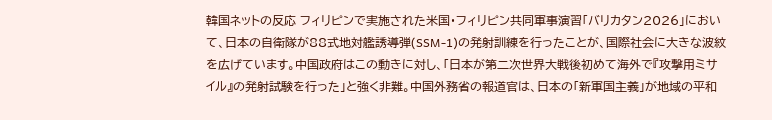韓国ネットの反応 フィリピンで実施された米国・フィリピン共同軍事演習「バリカタン2026」において、日本の自衛隊が88式地対艦誘導弾(SSM-1)の発射訓練を行ったことが、国際社会に大きな波紋を広げています。中国政府はこの動きに対し、「日本が第二次世界大戦後初めて海外で『攻撃用ミサイル』の発射試験を行った」と強く非難。中国外務省の報道官は、日本の「新軍国主義」が地域の平和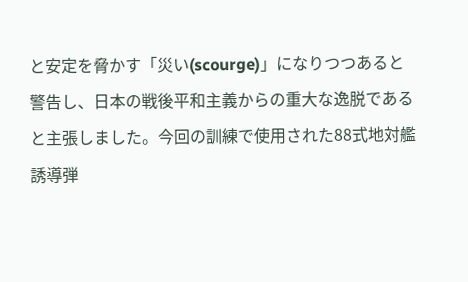と安定を脅かす「災い(scourge)」になりつつあると警告し、日本の戦後平和主義からの重大な逸脱であると主張しました。今回の訓練で使用された88式地対艦誘導弾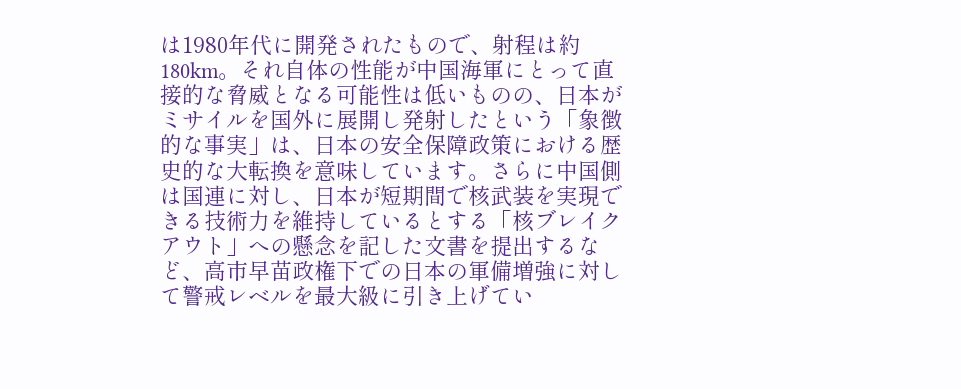は1980年代に開発されたもので、射程は約180km。それ自体の性能が中国海軍にとって直接的な脅威となる可能性は低いものの、日本がミサイルを国外に展開し発射したという「象徴的な事実」は、日本の安全保障政策における歴史的な大転換を意味しています。さらに中国側は国連に対し、日本が短期間で核武装を実現できる技術力を維持しているとする「核ブレイクアウト」への懸念を記した文書を提出するなど、高市早苗政権下での日本の軍備増強に対して警戒レベルを最大級に引き上げてい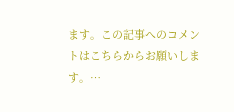ます。この記事へのコメントはこちらからお願いします。…